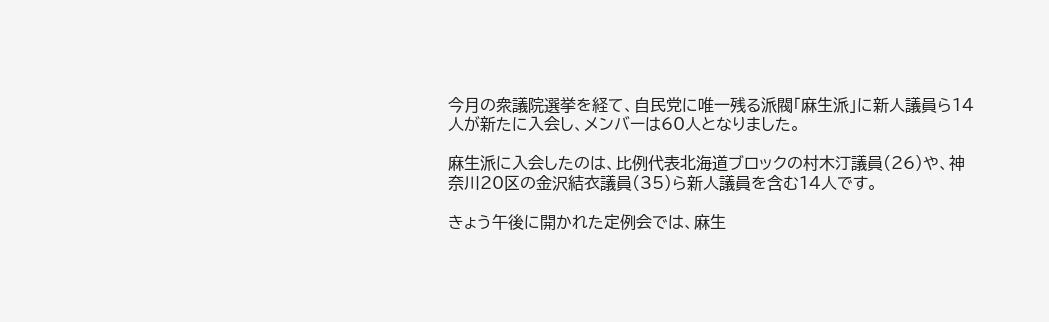今月の衆議院選挙を経て、自民党に唯一残る派閥「麻生派」に新人議員ら14人が新たに入会し、メンバーは60人となりました。

麻生派に入会したのは、比例代表北海道ブロックの村木汀議員(26)や、神奈川20区の金沢結衣議員(35)ら新人議員を含む14人です。

きょう午後に開かれた定例会では、麻生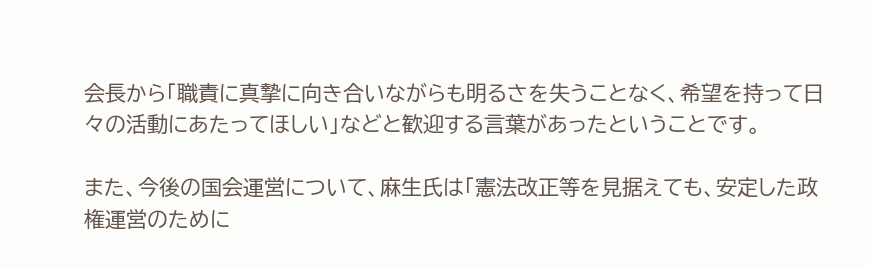会長から「職責に真摯に向き合いながらも明るさを失うことなく、希望を持って日々の活動にあたってほしい」などと歓迎する言葉があったということです。

また、今後の国会運営について、麻生氏は「憲法改正等を見据えても、安定した政権運営のために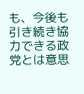も、今後も引き続き協力できる政党とは意思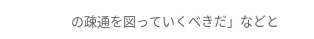の疎通を図っていくべきだ」などと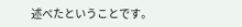述べたということです。